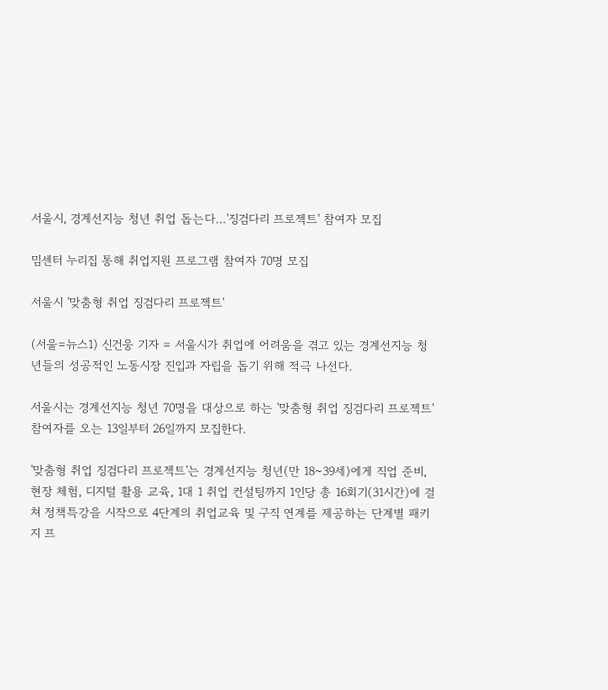서울시, 경계선지능 청년 취업 돕는다…'징검다리 프로젝트' 참여자 모집

밈센터 누리집 통해 취업지원 프로그램 참여자 70명 모집

서울시 '맞춤형 취업 징검다리 프로젝트'

(서울=뉴스1) 신건웅 기자 = 서울시가 취업에 어려움을 겪고 있는 경계선지능 청년들의 성공적인 노동시장 진입과 자립을 돕기 위해 적극 나선다.

서울시는 경계선지능 청년 70명을 대상으로 하는 '맞춤형 취업 징검다리 프로젝트' 참여자를 오는 13일부터 26일까지 모집한다.

'맞춤형 취업 징검다리 프로젝트'는 경계선지능 청년(만 18~39세)에게 직업 준비, 현장 체험, 디지털 활용 교육, 1대 1 취업 컨설팅까지 1인당 총 16회기(31시간)에 걸쳐 정책특강을 시작으로 4단계의 취업교육 및 구직 연계를 제공하는 단계별 패키지 프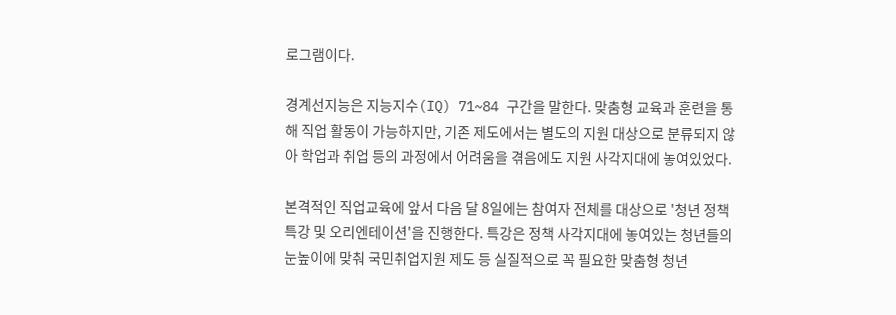로그램이다.

경계선지능은 지능지수(IQ) 71~84 구간을 말한다. 맞춤형 교육과 훈련을 통해 직업 활동이 가능하지만, 기존 제도에서는 별도의 지원 대상으로 분류되지 않아 학업과 취업 등의 과정에서 어려움을 겪음에도 지원 사각지대에 놓여있었다.

본격적인 직업교육에 앞서 다음 달 8일에는 참여자 전체를 대상으로 '청년 정책 특강 및 오리엔테이션'을 진행한다. 특강은 정책 사각지대에 놓여있는 청년들의 눈높이에 맞춰 국민취업지원 제도 등 실질적으로 꼭 필요한 맞춤형 청년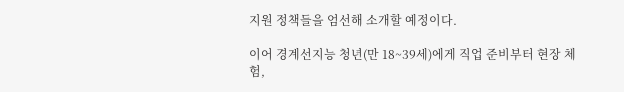지원 정책들을 엄선해 소개할 예정이다.

이어 경계선지능 청년(만 18~39세)에게 직업 준비부터 현장 체험,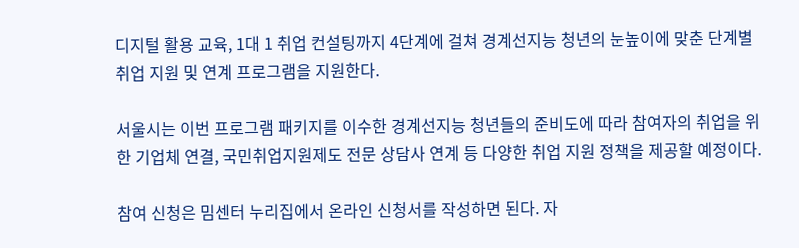디지털 활용 교육, 1대 1 취업 컨설팅까지 4단계에 걸쳐 경계선지능 청년의 눈높이에 맞춘 단계별 취업 지원 및 연계 프로그램을 지원한다.

서울시는 이번 프로그램 패키지를 이수한 경계선지능 청년들의 준비도에 따라 참여자의 취업을 위한 기업체 연결, 국민취업지원제도 전문 상담사 연계 등 다양한 취업 지원 정책을 제공할 예정이다.

참여 신청은 밈센터 누리집에서 온라인 신청서를 작성하면 된다. 자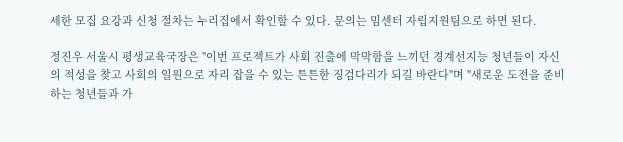세한 모집 요강과 신청 절차는 누리집에서 확인할 수 있다. 문의는 밈센터 자립지원팀으로 하면 된다.

정진우 서울시 평생교육국장은 "이번 프로젝트가 사회 진출에 막막함을 느끼던 경계선지능 청년들이 자신의 적성을 찾고 사회의 일원으로 자리 잡을 수 있는 튼튼한 징검다리가 되길 바란다"며 "새로운 도전을 준비하는 청년들과 가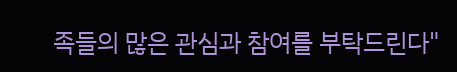족들의 많은 관심과 참여를 부탁드린다"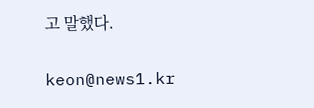고 말했다.

keon@news1.kr